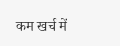कम खर्च में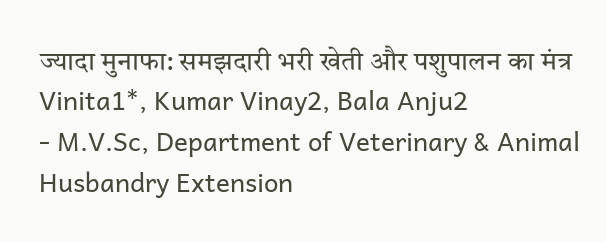ज्यादा मुनाफा: समझदारी भरी खेती और पशुपालन का मंत्र
Vinita1*, Kumar Vinay2, Bala Anju2
- M.V.Sc, Department of Veterinary & Animal Husbandry Extension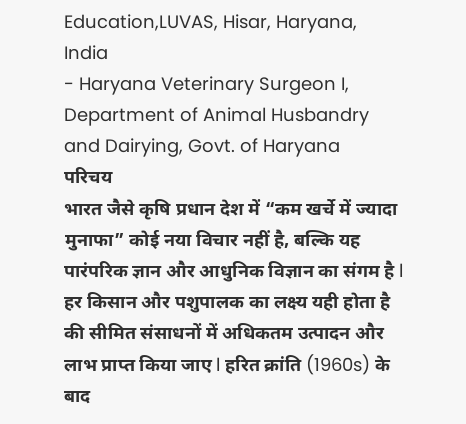Education,LUVAS, Hisar, Haryana, India
- Haryana Veterinary Surgeon I, Department of Animal Husbandry and Dairying, Govt. of Haryana
परिचय
भारत जैसे कृषि प्रधान देश में “कम खर्चे में ज्यादा मुनाफा” कोई नया विचार नहीं है, बल्कि यह पारंपरिक ज्ञान और आधुनिक विज्ञान का संगम है l हर किसान और पशुपालक का लक्ष्य यही होता है की सीमित संसाधनों में अधिकतम उत्पादन और लाभ प्राप्त किया जाए l हरित क्रांति (1960s) के बाद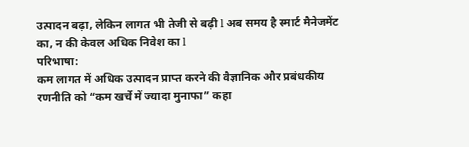उत्पादन बढ़ा, लेकिन लागत भी तेजी से बढ़ी l अब समय है स्मार्ट मैनेजमेंट का, न की केवल अधिक निवेश का l
परिभाषा:
कम लागत में अधिक उत्पादन प्राप्त करने की वैज्ञानिक और प्रबंधकीय रणनीति को “कम खर्चे में ज्यादा मुनाफा” कहा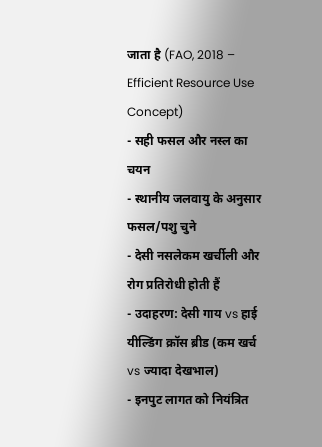जाता है (FAO, 2018 – Efficient Resource Use Concept)
- सही फसल और नस्ल का चयन
- स्थानीय जलवायु के अनुसार फसल/पशु चुने
- देसी नसलेकम खर्चीली और रोग प्रतिरोधी होती हैं
- उदाहरण: देसी गाय vs हाई यील्डिंग क्रॉस ब्रीड (कम खर्च vs ज्यादा देखभाल)
- इनपुट लागत को नियंत्रित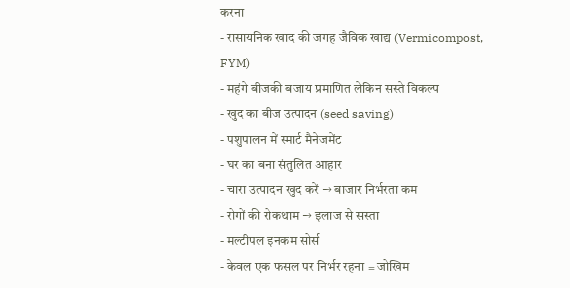करना
- रासायनिक खाद की जगह जैविक खाद्य (Vermicompost, FYM)
- महंगे बीजकी बजाय प्रमाणित लेकिन सस्ते विकल्प
- खुद का बीज उत्पादन (seed saving)
- पशुपालन में स्मार्ट मैनेजमेंट
- घर का बना संतुलित आहार
- चारा उत्पादन खुद करें → बाजार निर्भरता कम
- रोगों की रोकथाम → इलाज से सस्ता
- मल्टीपल इनकम सोर्स
- केवल एक फसल पर निर्भर रहना = जोखिम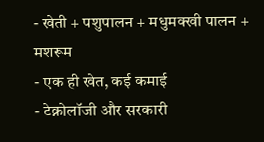- खेती + पशुपालन + मधुमक्खी पालन + मशरूम
- एक ही खेत, कई कमाई
- टेक्नोलॉजी और सरकारी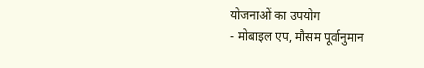योजनाओं का उपयोग
- मोबाइल एप, मौसम पूर्वानुमान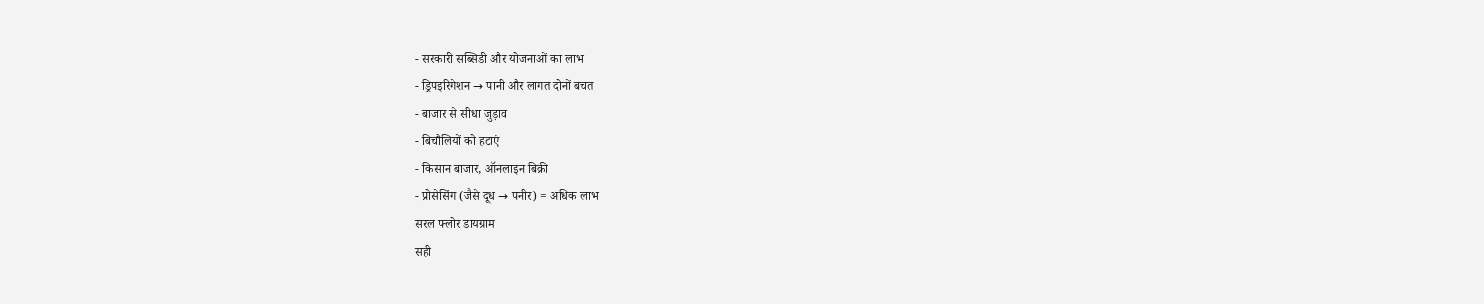- सरकारी सब्सिडी और योजनाओं का लाभ
- ड्रिपइरिगेशन → पानी और लागत दोनों बचत
- बाजार से सीधा जुड़ाव
- बिचौलियों को हटाएं
- किसान बाजार, ऑनलाइन बिक्री
- प्रोसेसिंग (जैसे दूध → पनीर) = अधिक लाभ
सरल फ्लोर डायग्राम
सही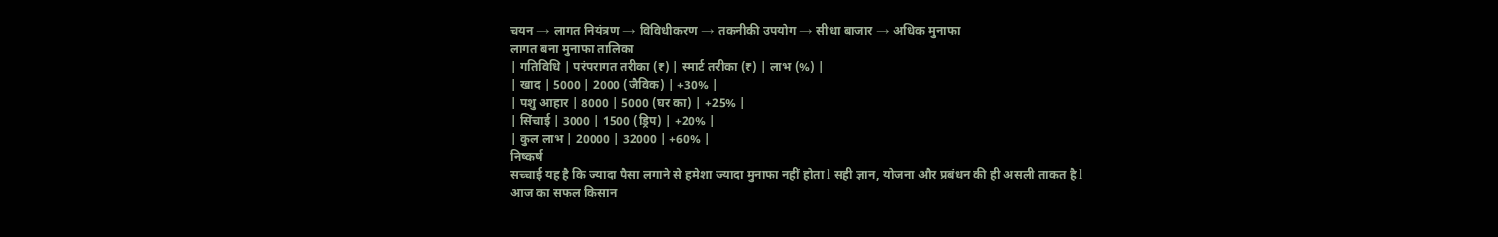चयन → लागत नियंत्रण → विविधीकरण → तकनीकी उपयोग → सीधा बाजार → अधिक मुनाफा
लागत बना मुनाफा तालिका
| गतिविधि | परंपरागत तरीका (₹) | स्मार्ट तरीका (₹) | लाभ (%) |
| खाद | 5000 | 2000 (जैविक) | +30% |
| पशु आहार | 8000 | 5000 (घर का) | +25% |
| सिंचाई | 3000 | 1500 (ड्रिप) | +20% |
| कुल लाभ | 20000 | 32000 | +60% |
निष्कर्ष
सच्चाई यह है कि ज्यादा पैसा लगाने से हमेशा ज्यादा मुनाफा नहीं होता l सही ज्ञान, योजना और प्रबंधन की ही असली ताकत है l
आज का सफल किसान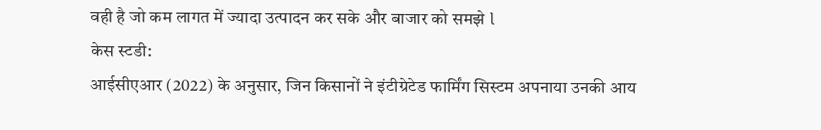वही है जो कम लागत में ज्यादा उत्पादन कर सके और बाजार को समझे l
केस स्टडी:
आईसीएआर (2022) के अनुसार, जिन किसानों ने इंटीग्रेटेड फार्मिंग सिस्टम अपनाया उनकी आय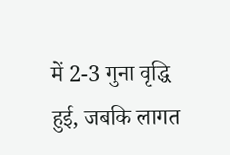में 2-3 गुना वृद्धि हुई, जबकि लागत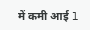में कमी आई l